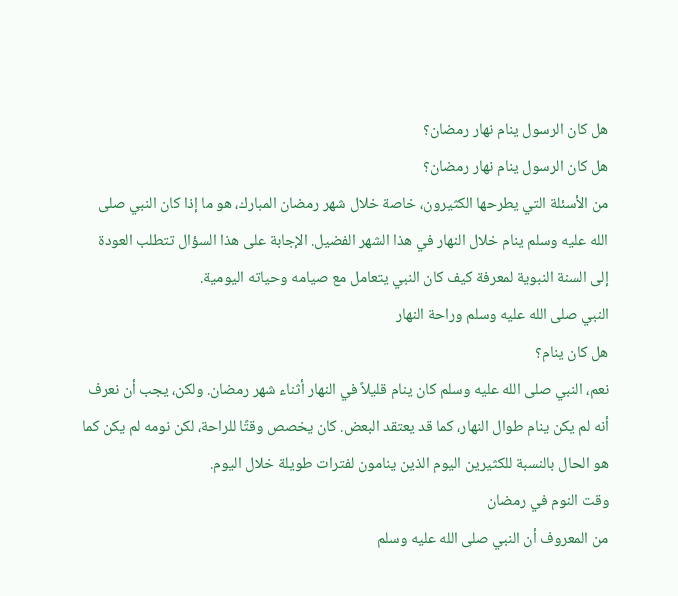هل كان الرسول ينام نهار رمضان؟
هل كان الرسول ينام نهار رمضان؟
من الأسئلة التي يطرحها الكثيرون، خاصة خلال شهر رمضان المبارك، هو ما إذا كان النبي صلى الله عليه وسلم ينام خلال النهار في هذا الشهر الفضيل. الإجابة على هذا السؤال تتطلب العودة إلى السنة النبوية لمعرفة كيف كان النبي يتعامل مع صيامه وحياته اليومية.
النبي صلى الله عليه وسلم وراحة النهار
هل كان ينام؟
نعم، النبي صلى الله عليه وسلم كان ينام قليلاً في النهار أثناء شهر رمضان. ولكن، يجب أن نعرف أنه لم يكن ينام طوال النهار، كما قد يعتقد البعض. كان يخصص وقتًا للراحة، لكن نومه لم يكن كما هو الحال بالنسبة للكثيرين اليوم الذين ينامون لفترات طويلة خلال اليوم.
وقت النوم في رمضان
من المعروف أن النبي صلى الله عليه وسلم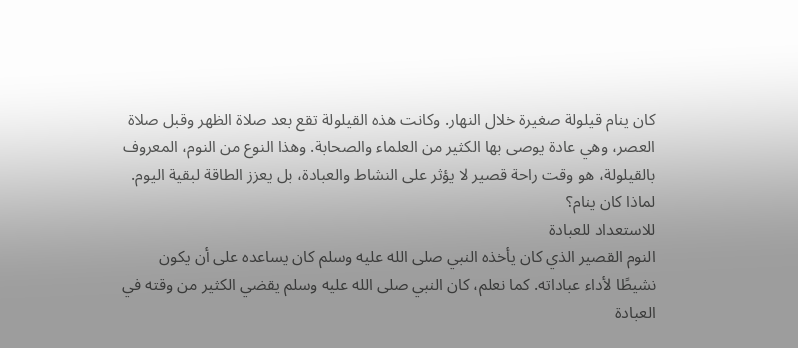كان ينام قيلولة صغيرة خلال النهار. وكانت هذه القيلولة تقع بعد صلاة الظهر وقبل صلاة العصر، وهي عادة يوصى بها الكثير من العلماء والصحابة. وهذا النوع من النوم، المعروف بالقيلولة، هو وقت راحة قصير لا يؤثر على النشاط والعبادة، بل يعزز الطاقة لبقية اليوم.
لماذا كان ينام؟
للاستعداد للعبادة
النوم القصير الذي كان يأخذه النبي صلى الله عليه وسلم كان يساعده على أن يكون نشيطًا لأداء عباداته. كما نعلم، كان النبي صلى الله عليه وسلم يقضي الكثير من وقته في العبادة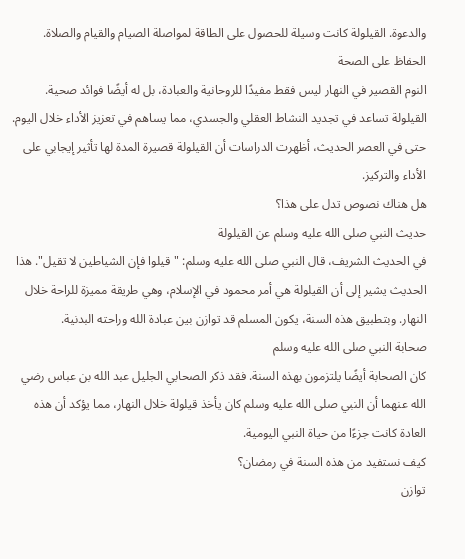والدعوة. القيلولة كانت وسيلة للحصول على الطاقة لمواصلة الصيام والقيام والصلاة.
الحفاظ على الصحة
النوم القصير في النهار ليس فقط مفيدًا للروحانية والعبادة، بل له أيضًا فوائد صحية. القيلولة تساعد في تجديد النشاط العقلي والجسدي، مما يساهم في تعزيز الأداء خلال اليوم. حتى في العصر الحديث، أظهرت الدراسات أن القيلولة قصيرة المدة لها تأثير إيجابي على الأداء والتركيز.
هل هناك نصوص تدل على هذا؟
حديث النبي صلى الله عليه وسلم عن القيلولة
في الحديث الشريف، قال النبي صلى الله عليه وسلم: "قيلوا فإن الشياطين لا تقيل". هذا الحديث يشير إلى أن القيلولة هي أمر محمود في الإسلام، وهي طريقة مميزة للراحة خلال النهار. وبتطبيق هذه السنة، يكون المسلم قد توازن بين عبادة الله وراحته البدنية.
صحابة النبي صلى الله عليه وسلم
كان الصحابة أيضًا يلتزمون بهذه السنة. فقد ذكر الصحابي الجليل عبد الله بن عباس رضي الله عنهما أن النبي صلى الله عليه وسلم كان يأخذ قيلولة خلال النهار، مما يؤكد أن هذه العادة كانت جزءًا من حياة النبي اليومية.
كيف نستفيد من هذه السنة في رمضان؟
توازن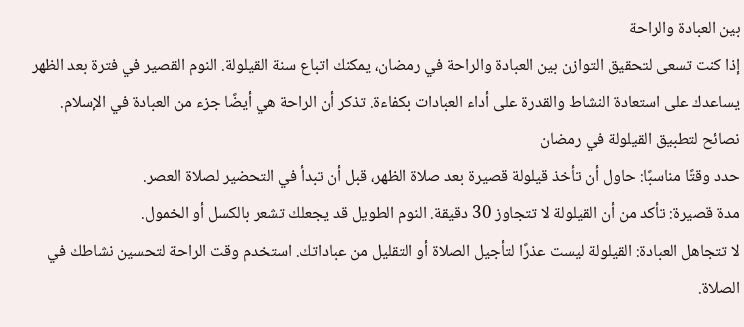بين العبادة والراحة
إذا كنت تسعى لتحقيق التوازن بين العبادة والراحة في رمضان، يمكنك اتباع سنة القيلولة. النوم القصير في فترة بعد الظهر يساعدك على استعادة النشاط والقدرة على أداء العبادات بكفاءة. تذكر أن الراحة هي أيضًا جزء من العبادة في الإسلام.
نصائح لتطبيق القيلولة في رمضان
حدد وقتًا مناسبًا: حاول أن تأخذ قيلولة قصيرة بعد صلاة الظهر، قبل أن تبدأ في التحضير لصلاة العصر.
مدة قصيرة: تأكد من أن القيلولة لا تتجاوز 30 دقيقة. النوم الطويل قد يجعلك تشعر بالكسل أو الخمول.
لا تتجاهل العبادة: القيلولة ليست عذرًا لتأجيل الصلاة أو التقليل من عباداتك. استخدم وقت الراحة لتحسين نشاطك في الصلاة.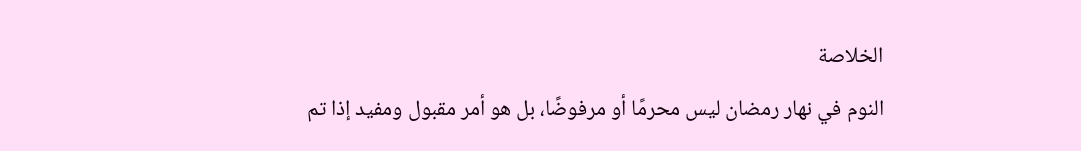الخلاصة
النوم في نهار رمضان ليس محرمًا أو مرفوضًا، بل هو أمر مقبول ومفيد إذا تم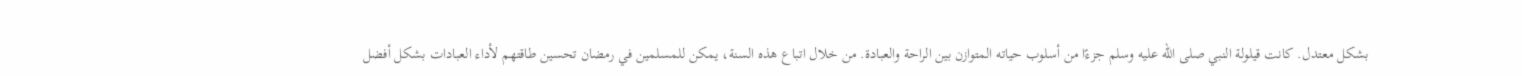بشكل معتدل. كانت قيلولة النبي صلى الله عليه وسلم جزءًا من أسلوب حياته المتوازن بين الراحة والعبادة. من خلال اتباع هذه السنة، يمكن للمسلمين في رمضان تحسين طاقتهم لأداء العبادات بشكل أفضل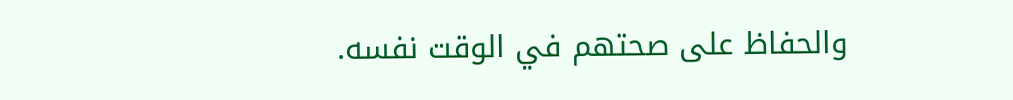والحفاظ على صحتهم في الوقت نفسه.